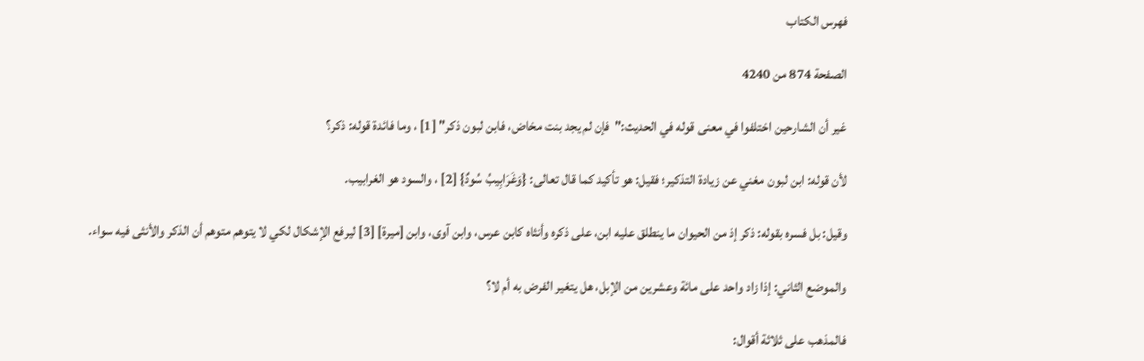فهرس الكتاب

الصفحة 874 من 4240

غير أن الشارحين اختلفوا في معنى قوله في الحديث:"فإن لم يجد بنت مخاض، فابن لبون ذكر" [1] ، وما فائدة قوله: ذكر؟

لأن قوله: ابن لبون مغني عن زيادة التذكير؛ فقيل: هو تأكيد كما قال تعالى: {وَغَرَابِيبُ سُودٌ} [2] ، والسود هو الغرابيب.

وقيل: بل فسره بقوله: ذكر إذ من الحيوان ما ينطلق عليه ابن، على ذكره وأنثاه كابن عرس، وابن آوى، وابن [ميرة] [3] ليرفع الإشكال لكي لا يتوهم متوهم أن الذكر والأنثى فيه سواء.

والموضع الثاني: إذا زاد واحد على مائة وعشرين من الإبل، هل يتغير الفرض به أم لا؟

فالمذهب على ثلاثة أقوال: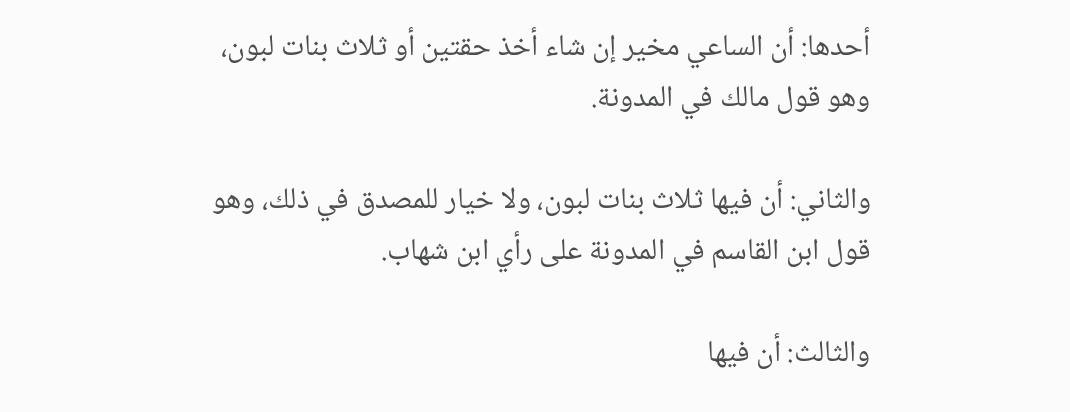أحدها: أن الساعي مخير إن شاء أخذ حقتين أو ثلاث بنات لبون، وهو قول مالك في المدونة.

والثاني: أن فيها ثلاث بنات لبون، ولا خيار للمصدق في ذلك، وهو قول ابن القاسم في المدونة على رأي ابن شهاب.

والثالث: أن فيها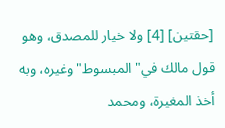[حقتين] [4] ولا خيار للمصدق، وهو قول مالك في"المبسوط"وغيره، وبه أخذ المغيرة، ومحمد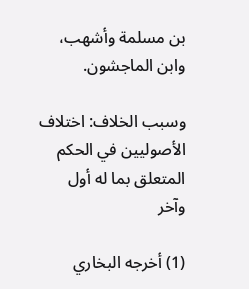بن مسلمة وأشهب، وابن الماجشون.

وسبب الخلاف: اختلاف الأصوليين في الحكم المتعلق بما له أول وآخر

(1) أخرجه البخاري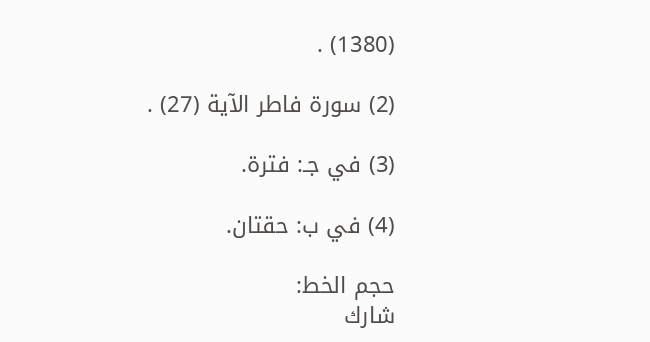(1380) .

(2) سورة فاطر الآية (27) .

(3) في جـ: فترة.

(4) في ب: حقتان.

حجم الخط:
شارك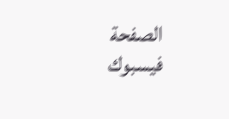الصفحة
فيسبوك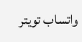واتساب تويتر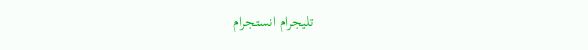تليجرام انستجرام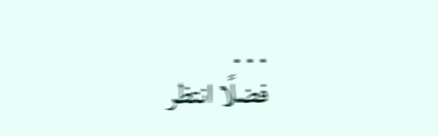. . .
فضلًا انتظر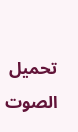تحميل الصوت